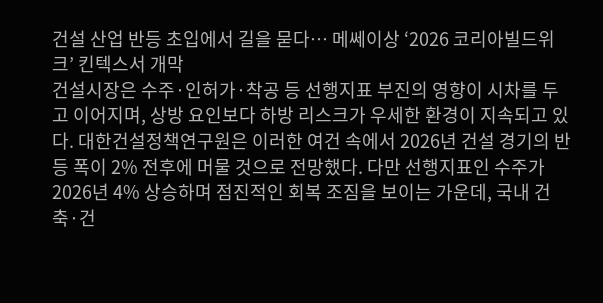건설 산업 반등 초입에서 길을 묻다… 메쎄이상 ‘2026 코리아빌드위크’ 킨텍스서 개막
건설시장은 수주·인허가·착공 등 선행지표 부진의 영향이 시차를 두고 이어지며, 상방 요인보다 하방 리스크가 우세한 환경이 지속되고 있다. 대한건설정책연구원은 이러한 여건 속에서 2026년 건설 경기의 반등 폭이 2% 전후에 머물 것으로 전망했다. 다만 선행지표인 수주가 2026년 4% 상승하며 점진적인 회복 조짐을 보이는 가운데, 국내 건축·건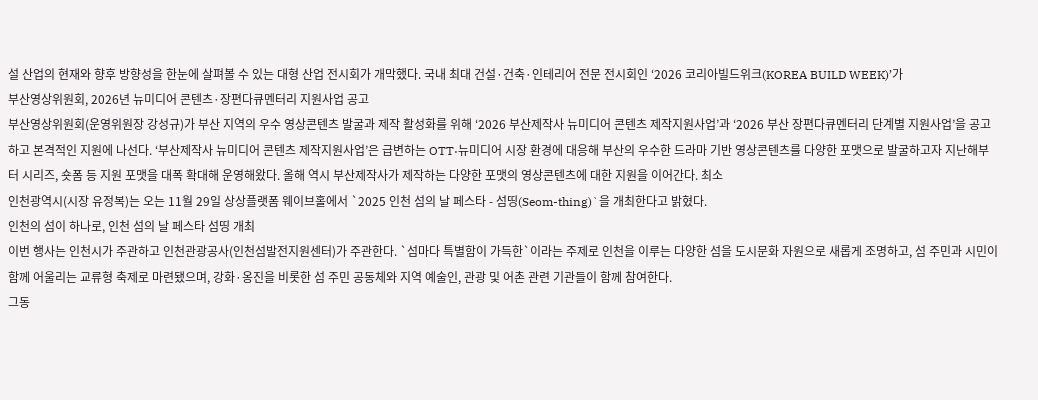설 산업의 현재와 향후 방향성을 한눈에 살펴볼 수 있는 대형 산업 전시회가 개막했다. 국내 최대 건설·건축·인테리어 전문 전시회인 ‘2026 코리아빌드위크(KOREA BUILD WEEK)’가
부산영상위원회, 2026년 뉴미디어 콘텐츠·장편다큐멘터리 지원사업 공고
부산영상위원회(운영위원장 강성규)가 부산 지역의 우수 영상콘텐츠 발굴과 제작 활성화를 위해 ‘2026 부산제작사 뉴미디어 콘텐츠 제작지원사업’과 ‘2026 부산 장편다큐멘터리 단계별 지원사업’을 공고하고 본격적인 지원에 나선다. ‘부산제작사 뉴미디어 콘텐츠 제작지원사업’은 급변하는 OTT·뉴미디어 시장 환경에 대응해 부산의 우수한 드라마 기반 영상콘텐츠를 다양한 포맷으로 발굴하고자 지난해부터 시리즈, 숏폼 등 지원 포맷을 대폭 확대해 운영해왔다. 올해 역시 부산제작사가 제작하는 다양한 포맷의 영상콘텐츠에 대한 지원을 이어간다. 최소
인천광역시(시장 유정복)는 오는 11월 29일 상상플랫폼 웨이브홀에서 `2025 인천 섬의 날 페스타 - 섬띵(Seom-thing)`을 개최한다고 밝혔다.
인천의 섬이 하나로, 인천 섬의 날 페스타 섬띵 개최
이번 행사는 인천시가 주관하고 인천관광공사(인천섬발전지원센터)가 주관한다. `섬마다 특별함이 가득한`이라는 주제로 인천을 이루는 다양한 섬을 도시문화 자원으로 새롭게 조명하고, 섬 주민과 시민이 함께 어울리는 교류형 축제로 마련됐으며, 강화·옹진을 비롯한 섬 주민 공동체와 지역 예술인, 관광 및 어촌 관련 기관들이 함께 참여한다.
그동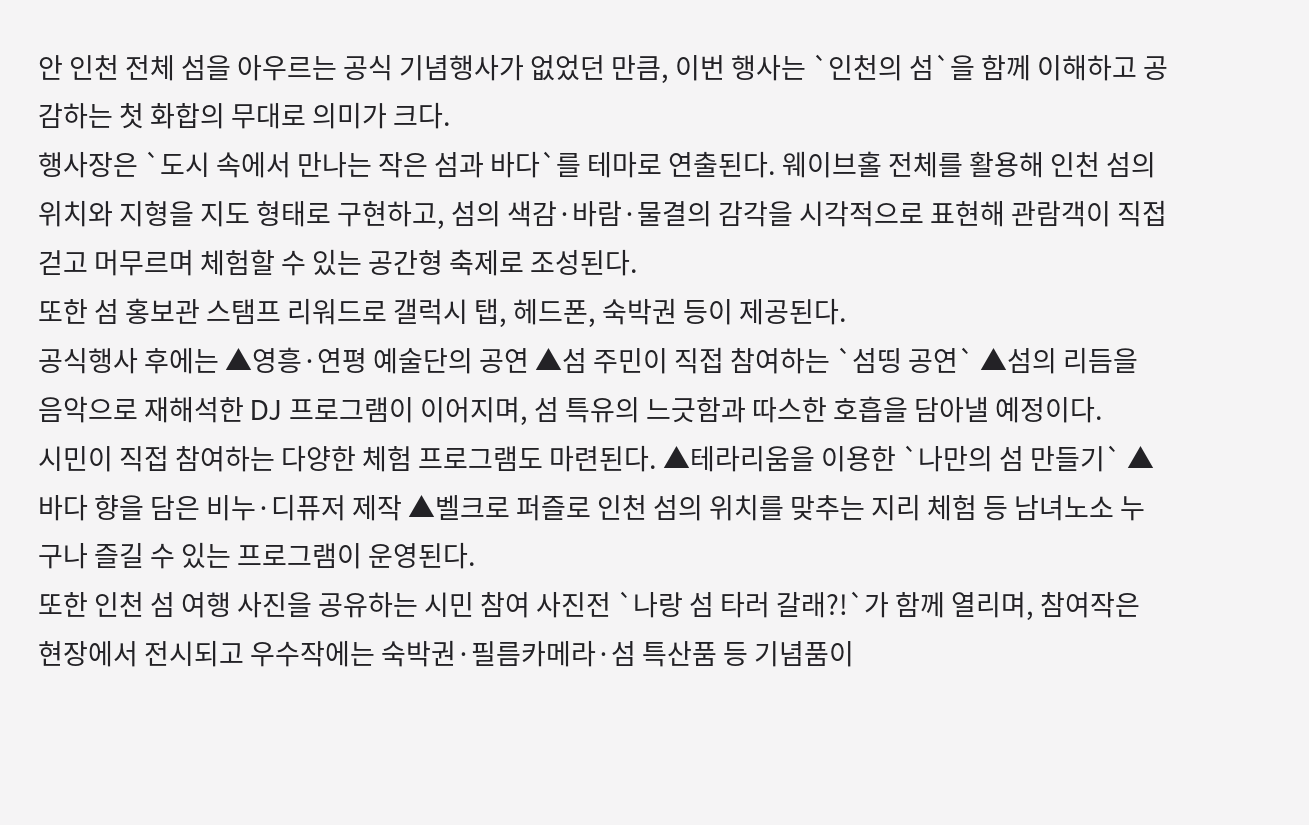안 인천 전체 섬을 아우르는 공식 기념행사가 없었던 만큼, 이번 행사는 `인천의 섬`을 함께 이해하고 공감하는 첫 화합의 무대로 의미가 크다.
행사장은 `도시 속에서 만나는 작은 섬과 바다`를 테마로 연출된다. 웨이브홀 전체를 활용해 인천 섬의 위치와 지형을 지도 형태로 구현하고, 섬의 색감·바람·물결의 감각을 시각적으로 표현해 관람객이 직접 걷고 머무르며 체험할 수 있는 공간형 축제로 조성된다.
또한 섬 홍보관 스탬프 리워드로 갤럭시 탭, 헤드폰, 숙박권 등이 제공된다.
공식행사 후에는 ▲영흥·연평 예술단의 공연 ▲섬 주민이 직접 참여하는 `섬띵 공연` ▲섬의 리듬을 음악으로 재해석한 DJ 프로그램이 이어지며, 섬 특유의 느긋함과 따스한 호흡을 담아낼 예정이다.
시민이 직접 참여하는 다양한 체험 프로그램도 마련된다. ▲테라리움을 이용한 `나만의 섬 만들기` ▲바다 향을 담은 비누·디퓨저 제작 ▲벨크로 퍼즐로 인천 섬의 위치를 맞추는 지리 체험 등 남녀노소 누구나 즐길 수 있는 프로그램이 운영된다.
또한 인천 섬 여행 사진을 공유하는 시민 참여 사진전 `나랑 섬 타러 갈래?!`가 함께 열리며, 참여작은 현장에서 전시되고 우수작에는 숙박권·필름카메라·섬 특산품 등 기념품이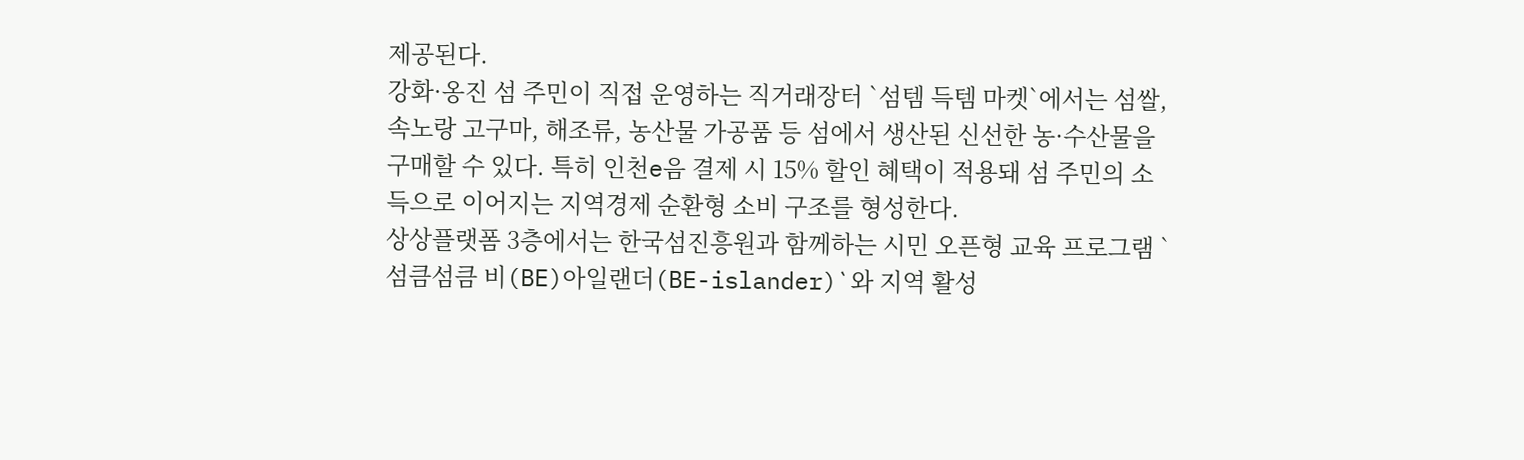제공된다.
강화·옹진 섬 주민이 직접 운영하는 직거래장터 `섬템 득템 마켓`에서는 섬쌀, 속노랑 고구마, 해조류, 농산물 가공품 등 섬에서 생산된 신선한 농·수산물을 구매할 수 있다. 특히 인천e음 결제 시 15% 할인 혜택이 적용돼 섬 주민의 소득으로 이어지는 지역경제 순환형 소비 구조를 형성한다.
상상플랫폼 3층에서는 한국섬진흥원과 함께하는 시민 오픈형 교육 프로그램 `섬큼섬큼 비(BE)아일랜더(BE-islander)`와 지역 활성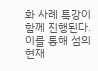화 사례 특강이 함께 진행된다. 이를 통해 섬의 현재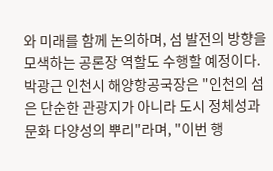와 미래를 함께 논의하며, 섬 발전의 방향을 모색하는 공론장 역할도 수행할 예정이다.
박광근 인천시 해양항공국장은 "인천의 섬은 단순한 관광지가 아니라 도시 정체성과 문화 다양성의 뿌리"라며, "이번 행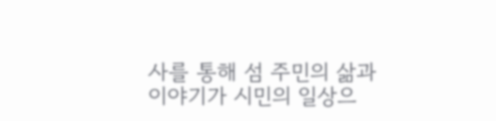사를 통해 섬 주민의 삶과 이야기가 시민의 일상으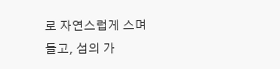로 자연스럽게 스며들고, 섬의 가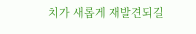치가 새롭게 재발견되길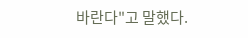바란다"고 말했다.